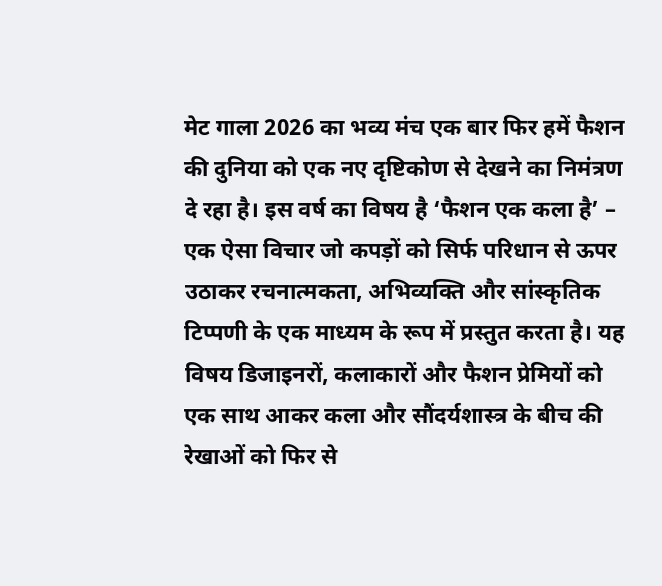मेट गाला 2026 का भव्य मंच एक बार फिर हमें फैशन की दुनिया को एक नए दृष्टिकोण से देखने का निमंत्रण दे रहा है। इस वर्ष का विषय है ‘फैशन एक कला है’ – एक ऐसा विचार जो कपड़ों को सिर्फ परिधान से ऊपर उठाकर रचनात्मकता, अभिव्यक्ति और सांस्कृतिक टिप्पणी के एक माध्यम के रूप में प्रस्तुत करता है। यह विषय डिजाइनरों, कलाकारों और फैशन प्रेमियों को एक साथ आकर कला और सौंदर्यशास्त्र के बीच की रेखाओं को फिर से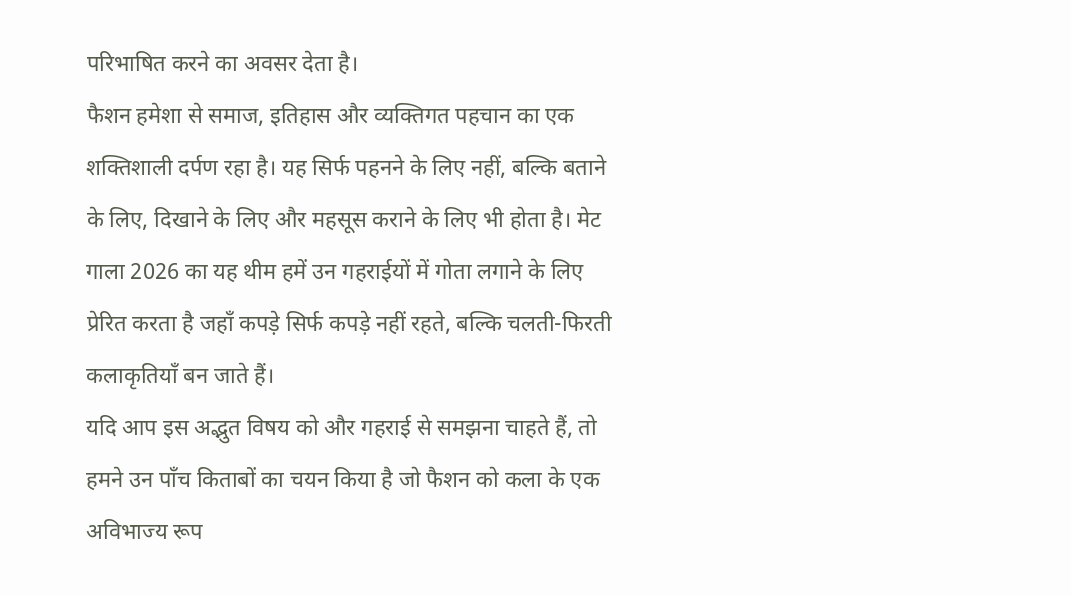परिभाषित करने का अवसर देता है।
फैशन हमेशा से समाज, इतिहास और व्यक्तिगत पहचान का एक शक्तिशाली दर्पण रहा है। यह सिर्फ पहनने के लिए नहीं, बल्कि बताने के लिए, दिखाने के लिए और महसूस कराने के लिए भी होता है। मेट गाला 2026 का यह थीम हमें उन गहराईयों में गोता लगाने के लिए प्रेरित करता है जहाँ कपड़े सिर्फ कपड़े नहीं रहते, बल्कि चलती-फिरती कलाकृतियाँ बन जाते हैं।
यदि आप इस अद्भुत विषय को और गहराई से समझना चाहते हैं, तो हमने उन पाँच किताबों का चयन किया है जो फैशन को कला के एक अविभाज्य रूप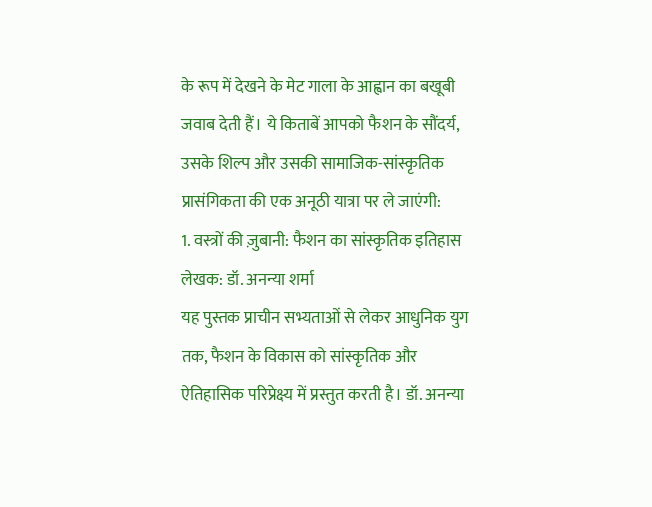के रूप में देखने के मेट गाला के आह्वान का बखूबी जवाब देती हैं। ये किताबें आपको फैशन के सौंदर्य, उसके शिल्प और उसकी सामाजिक-सांस्कृतिक प्रासंगिकता की एक अनूठी यात्रा पर ले जाएंगी:
1. वस्त्रों की ज़ुबानी: फैशन का सांस्कृतिक इतिहास
लेखक: डॉ. अनन्या शर्मा
यह पुस्तक प्राचीन सभ्यताओं से लेकर आधुनिक युग तक, फैशन के विकास को सांस्कृतिक और ऐतिहासिक परिप्रेक्ष्य में प्रस्तुत करती है। डॉ. अनन्या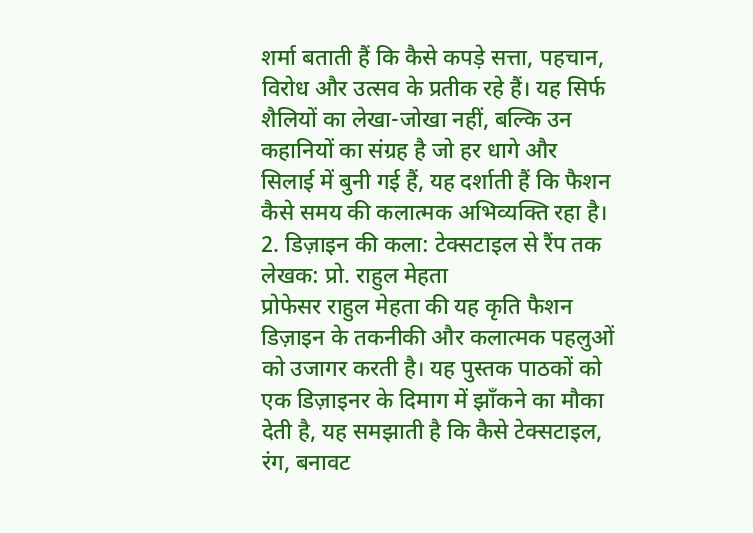शर्मा बताती हैं कि कैसे कपड़े सत्ता, पहचान, विरोध और उत्सव के प्रतीक रहे हैं। यह सिर्फ शैलियों का लेखा-जोखा नहीं, बल्कि उन कहानियों का संग्रह है जो हर धागे और सिलाई में बुनी गई हैं, यह दर्शाती हैं कि फैशन कैसे समय की कलात्मक अभिव्यक्ति रहा है।
2. डिज़ाइन की कला: टेक्सटाइल से रैंप तक
लेखक: प्रो. राहुल मेहता
प्रोफेसर राहुल मेहता की यह कृति फैशन डिज़ाइन के तकनीकी और कलात्मक पहलुओं को उजागर करती है। यह पुस्तक पाठकों को एक डिज़ाइनर के दिमाग में झाँकने का मौका देती है, यह समझाती है कि कैसे टेक्सटाइल, रंग, बनावट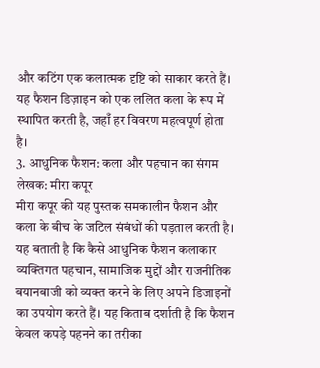और कटिंग एक कलात्मक दृष्टि को साकार करते हैं। यह फैशन डिज़ाइन को एक ललित कला के रूप में स्थापित करती है, जहाँ हर विवरण महत्वपूर्ण होता है।
3. आधुनिक फैशन: कला और पहचान का संगम
लेखक: मीरा कपूर
मीरा कपूर की यह पुस्तक समकालीन फैशन और कला के बीच के जटिल संबंधों की पड़ताल करती है। यह बताती है कि कैसे आधुनिक फैशन कलाकार व्यक्तिगत पहचान, सामाजिक मुद्दों और राजनीतिक बयानबाजी को व्यक्त करने के लिए अपने डिजाइनों का उपयोग करते हैं। यह किताब दर्शाती है कि फैशन केवल कपड़े पहनने का तरीका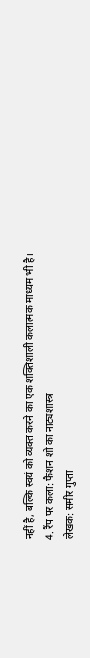नहीं है, बल्कि स्वयं को व्यक्त करने का एक शक्तिशाली कलात्मक माध्यम भी है।
4. रैंप पर कला: फैशन शो का नाट्यशास्त्र
लेखक: समीर गुप्ता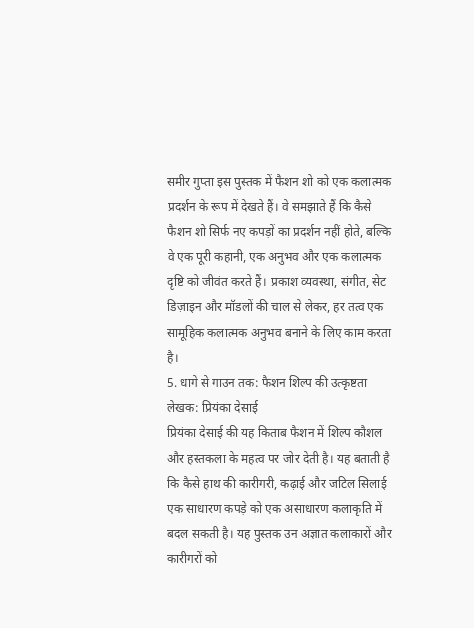समीर गुप्ता इस पुस्तक में फैशन शो को एक कलात्मक प्रदर्शन के रूप में देखते हैं। वे समझाते हैं कि कैसे फैशन शो सिर्फ नए कपड़ों का प्रदर्शन नहीं होते, बल्कि वे एक पूरी कहानी, एक अनुभव और एक कलात्मक दृष्टि को जीवंत करते हैं। प्रकाश व्यवस्था, संगीत, सेट डिज़ाइन और मॉडलों की चाल से लेकर, हर तत्व एक सामूहिक कलात्मक अनुभव बनाने के लिए काम करता है।
5. धागे से गाउन तक: फैशन शिल्प की उत्कृष्टता
लेखक: प्रियंका देसाई
प्रियंका देसाई की यह किताब फैशन में शिल्प कौशल और हस्तकला के महत्व पर जोर देती है। यह बताती है कि कैसे हाथ की कारीगरी, कढ़ाई और जटिल सिलाई एक साधारण कपड़े को एक असाधारण कलाकृति में बदल सकती है। यह पुस्तक उन अज्ञात कलाकारों और कारीगरों को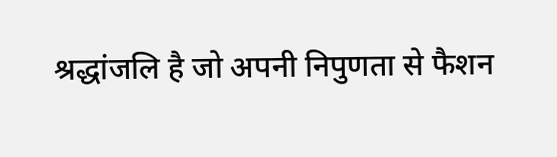श्रद्धांजलि है जो अपनी निपुणता से फैशन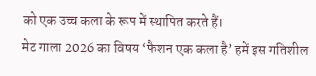को एक उच्च कला के रूप में स्थापित करते हैं।
मेट गाला 2026 का विषय ‘फैशन एक कला है’ हमें इस गतिशील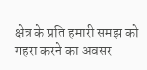क्षेत्र के प्रति हमारी समझ को गहरा करने का अवसर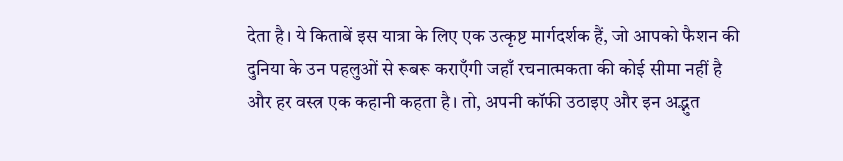देता है। ये किताबें इस यात्रा के लिए एक उत्कृष्ट मार्गदर्शक हैं, जो आपको फैशन की दुनिया के उन पहलुओं से रूबरू कराएँगी जहाँ रचनात्मकता की कोई सीमा नहीं है और हर वस्त्र एक कहानी कहता है। तो, अपनी कॉफी उठाइए और इन अद्भुत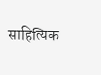साहित्यिक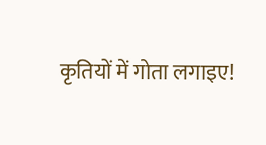कृतियों में गोता लगाइए!